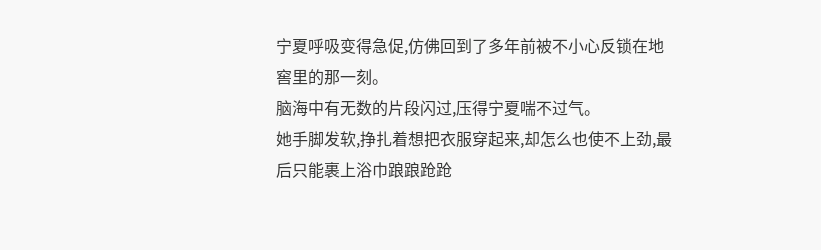宁夏呼吸变得急促,仿佛回到了多年前被不小心反锁在地窖里的那一刻。
脑海中有无数的片段闪过,压得宁夏喘不过气。
她手脚发软,挣扎着想把衣服穿起来,却怎么也使不上劲,最后只能裹上浴巾踉踉跄跄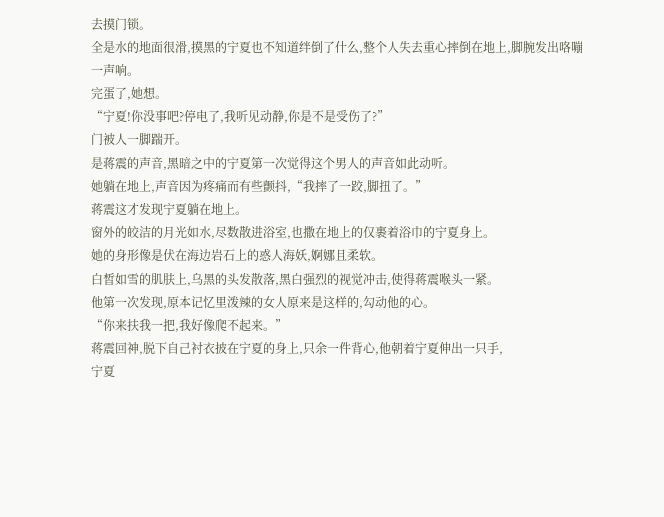去摸门锁。
全是水的地面很滑,摸黑的宁夏也不知道绊倒了什么,整个人失去重心摔倒在地上,脚腕发出咯嘣一声响。
完蛋了,她想。
“宁夏!你没事吧?停电了,我听见动静,你是不是受伤了?”
门被人一脚踹开。
是蒋震的声音,黑暗之中的宁夏第一次觉得这个男人的声音如此动听。
她躺在地上,声音因为疼痛而有些颤抖,“我摔了一跤,脚扭了。”
蒋震这才发现宁夏躺在地上。
窗外的皎洁的月光如水,尽数散进浴室,也撒在地上的仅裹着浴巾的宁夏身上。
她的身形像是伏在海边岩石上的惑人海妖,婀娜且柔软。
白皙如雪的肌肤上,乌黑的头发散落,黑白强烈的视觉冲击,使得蒋震喉头一紧。
他第一次发现,原本记忆里泼辣的女人原来是这样的,勾动他的心。
“你来扶我一把,我好像爬不起来。”
蒋震回神,脱下自己衬衣披在宁夏的身上,只余一件背心,他朝着宁夏伸出一只手,
宁夏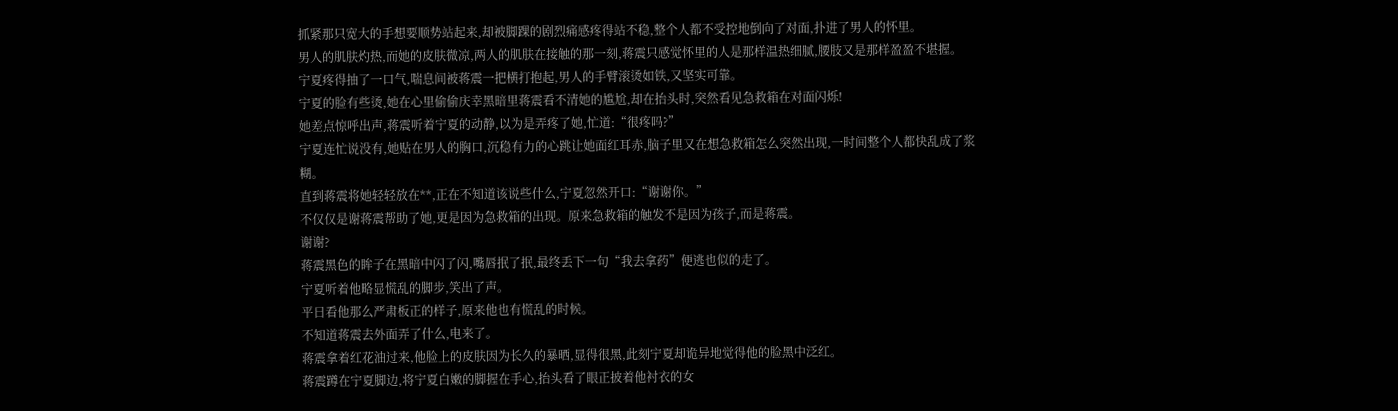抓紧那只宽大的手想要顺势站起来,却被脚踝的剧烈痛感疼得站不稳,整个人都不受控地倒向了对面,扑进了男人的怀里。
男人的肌肤灼热,而她的皮肤微凉,两人的肌肤在接触的那一刻,蒋震只感觉怀里的人是那样温热细腻,腰肢又是那样盈盈不堪握。
宁夏疼得抽了一口气,喘息间被蒋震一把横打抱起,男人的手臂滚烫如铁,又坚实可靠。
宁夏的脸有些烫,她在心里偷偷庆幸黑暗里蒋震看不清她的尴尬,却在抬头时,突然看见急救箱在对面闪烁!
她差点惊呼出声,蒋震听着宁夏的动静,以为是弄疼了她,忙道:“很疼吗?”
宁夏连忙说没有,她贴在男人的胸口,沉稳有力的心跳让她面红耳赤,脑子里又在想急救箱怎么突然出现,一时间整个人都快乱成了浆糊。
直到蒋震将她轻轻放在**,正在不知道该说些什么,宁夏忽然开口:“谢谢你。”
不仅仅是谢蒋震帮助了她,更是因为急救箱的出现。原来急救箱的触发不是因为孩子,而是蒋震。
谢谢?
蒋震黑色的眸子在黑暗中闪了闪,嘴唇抿了抿,最终丢下一句“我去拿药”便逃也似的走了。
宁夏听着他略显慌乱的脚步,笑出了声。
平日看他那么严肃板正的样子,原来他也有慌乱的时候。
不知道蒋震去外面弄了什么,电来了。
蒋震拿着红花油过来,他脸上的皮肤因为长久的暴晒,显得很黑,此刻宁夏却诡异地觉得他的脸黑中泛红。
蒋震蹲在宁夏脚边,将宁夏白嫩的脚握在手心,抬头看了眼正披着他衬衣的女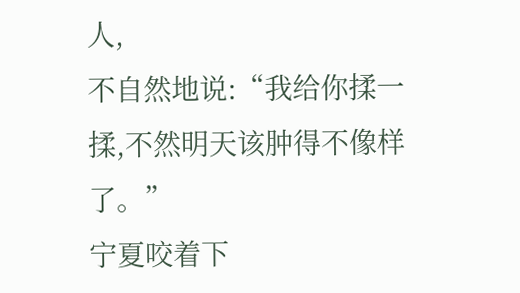人,
不自然地说:“我给你揉一揉,不然明天该肿得不像样了。”
宁夏咬着下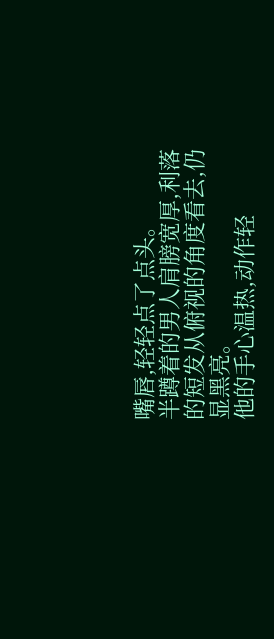嘴唇,轻轻点了点头。
半蹲着的男人肩膀宽厚,利落的短发从俯视的角度看去,仍显黑亮。
他的手心温热,动作轻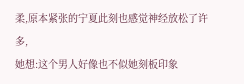柔,原本紧张的宁夏此刻也感觉神经放松了许多,
她想:这个男人好像也不似她刻板印象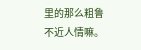里的那么粗鲁不近人情嘛。